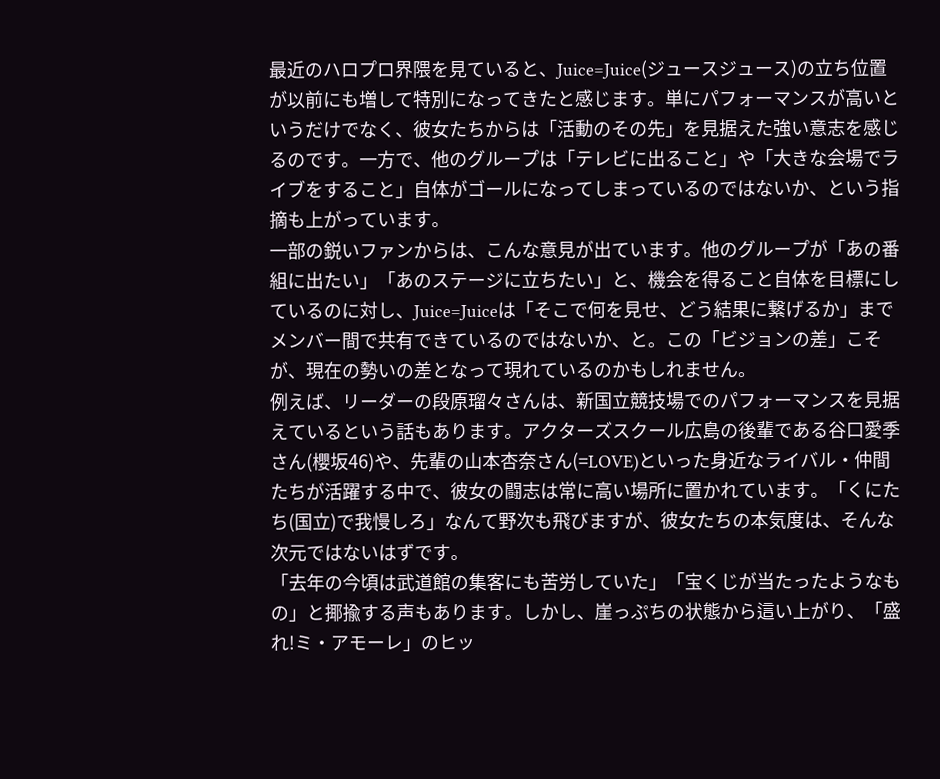最近のハロプロ界隈を見ていると、Juice=Juice(ジュースジュース)の立ち位置が以前にも増して特別になってきたと感じます。単にパフォーマンスが高いというだけでなく、彼女たちからは「活動のその先」を見据えた強い意志を感じるのです。一方で、他のグループは「テレビに出ること」や「大きな会場でライブをすること」自体がゴールになってしまっているのではないか、という指摘も上がっています。
一部の鋭いファンからは、こんな意見が出ています。他のグループが「あの番組に出たい」「あのステージに立ちたい」と、機会を得ること自体を目標にしているのに対し、Juice=Juiceは「そこで何を見せ、どう結果に繋げるか」までメンバー間で共有できているのではないか、と。この「ビジョンの差」こそが、現在の勢いの差となって現れているのかもしれません。
例えば、リーダーの段原瑠々さんは、新国立競技場でのパフォーマンスを見据えているという話もあります。アクターズスクール広島の後輩である谷口愛季さん(櫻坂46)や、先輩の山本杏奈さん(=LOVE)といった身近なライバル・仲間たちが活躍する中で、彼女の闘志は常に高い場所に置かれています。「くにたち(国立)で我慢しろ」なんて野次も飛びますが、彼女たちの本気度は、そんな次元ではないはずです。
「去年の今頃は武道館の集客にも苦労していた」「宝くじが当たったようなもの」と揶揄する声もあります。しかし、崖っぷちの状態から這い上がり、「盛れ!ミ・アモーレ」のヒッ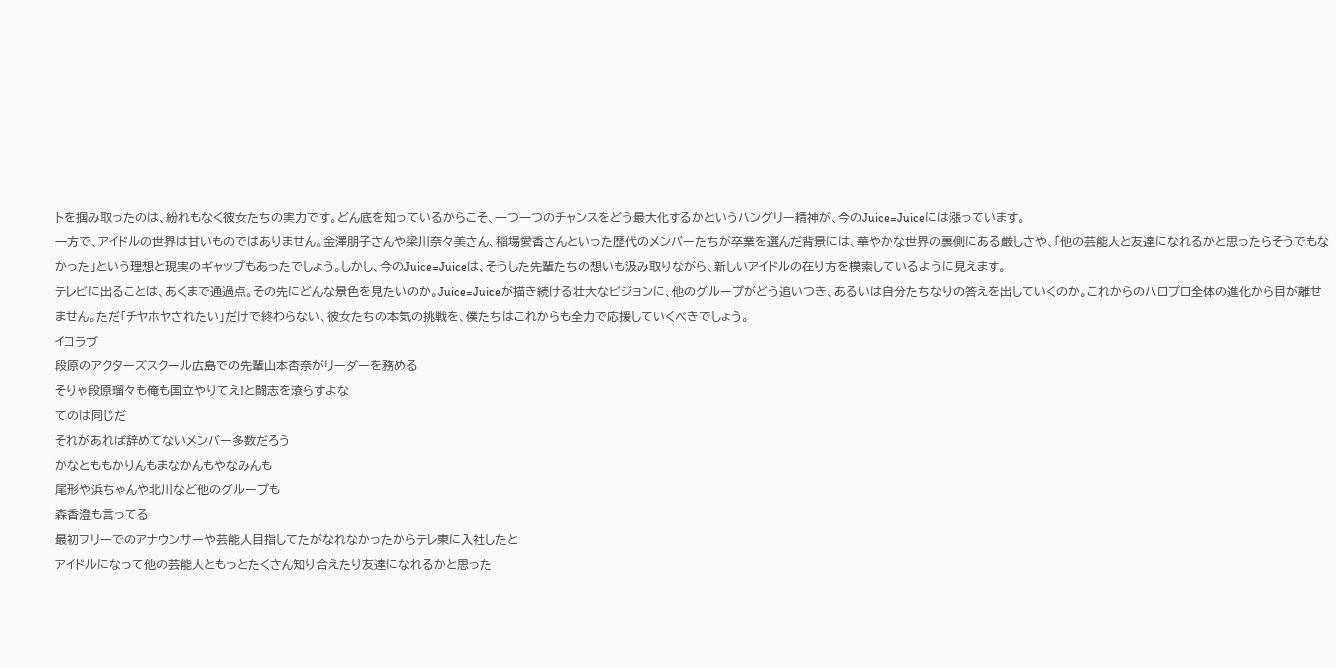トを掴み取ったのは、紛れもなく彼女たちの実力です。どん底を知っているからこそ、一つ一つのチャンスをどう最大化するかというハングリー精神が、今のJuice=Juiceには漲っています。
一方で、アイドルの世界は甘いものではありません。金澤朋子さんや梁川奈々美さん、稲場愛香さんといった歴代のメンバーたちが卒業を選んだ背景には、華やかな世界の裏側にある厳しさや、「他の芸能人と友達になれるかと思ったらそうでもなかった」という理想と現実のギャップもあったでしょう。しかし、今のJuice=Juiceは、そうした先輩たちの想いも汲み取りながら、新しいアイドルの在り方を模索しているように見えます。
テレビに出ることは、あくまで通過点。その先にどんな景色を見たいのか。Juice=Juiceが描き続ける壮大なビジョンに、他のグループがどう追いつき、あるいは自分たちなりの答えを出していくのか。これからのハロプロ全体の進化から目が離せません。ただ「チヤホヤされたい」だけで終わらない、彼女たちの本気の挑戦を、僕たちはこれからも全力で応援していくべきでしょう。
イコラブ
段原のアクターズスクール広島での先輩山本杏奈がリーダーを務める
そりゃ段原瑠々も俺も国立やりてえ!と闘志を滾らすよな
てのは同じだ
それがあれば辞めてないメンバー多数だろう
かなとももかりんもまなかんもやなみんも
尾形や浜ちゃんや北川など他のグループも
森香澄も言ってる
最初フリーでのアナウンサーや芸能人目指してたがなれなかったからテレ東に入社したと
アイドルになって他の芸能人ともっとたくさん知り合えたり友達になれるかと思った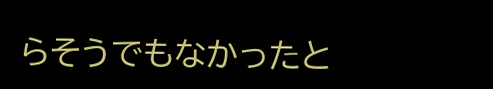らそうでもなかったと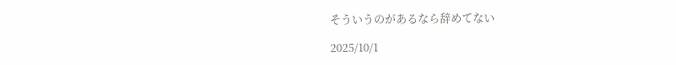そういうのがあるなら辞めてない

2025/10/1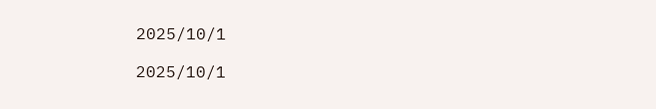2025/10/1

2025/10/1